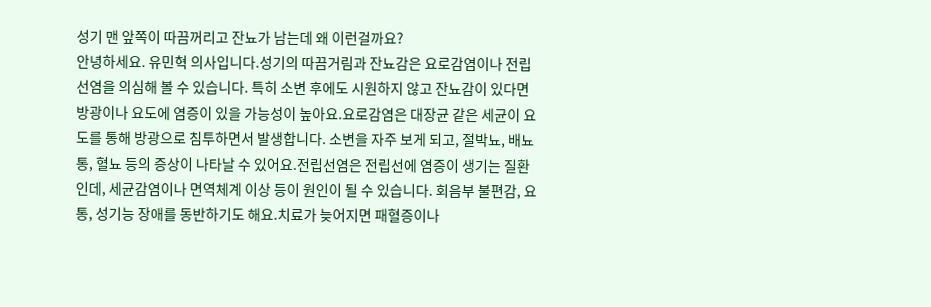성기 맨 앞쪽이 따끔꺼리고 잔뇨가 남는데 왜 이런걸까요?
안녕하세요. 유민혁 의사입니다.성기의 따끔거림과 잔뇨감은 요로감염이나 전립선염을 의심해 볼 수 있습니다. 특히 소변 후에도 시원하지 않고 잔뇨감이 있다면 방광이나 요도에 염증이 있을 가능성이 높아요.요로감염은 대장균 같은 세균이 요도를 통해 방광으로 침투하면서 발생합니다. 소변을 자주 보게 되고, 절박뇨, 배뇨통, 혈뇨 등의 증상이 나타날 수 있어요.전립선염은 전립선에 염증이 생기는 질환인데, 세균감염이나 면역체계 이상 등이 원인이 될 수 있습니다. 회음부 불편감, 요통, 성기능 장애를 동반하기도 해요.치료가 늦어지면 패혈증이나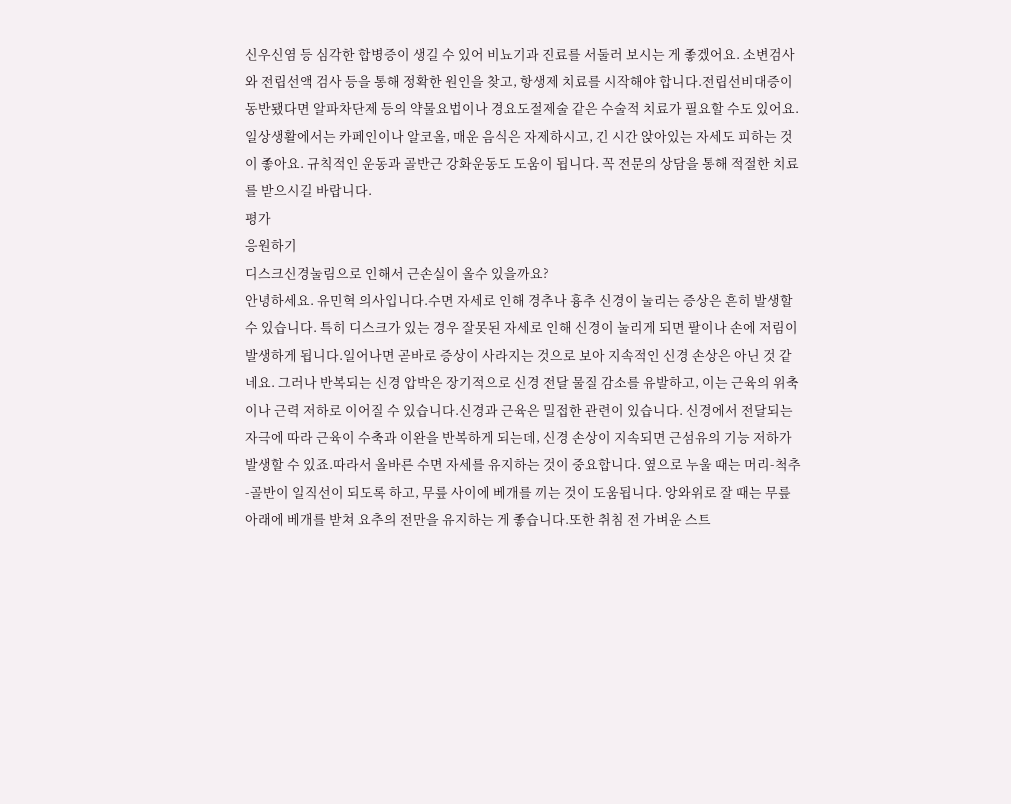신우신염 등 심각한 합병증이 생길 수 있어 비뇨기과 진료를 서둘러 보시는 게 좋겠어요. 소변검사와 전립선액 검사 등을 통해 정확한 원인을 찾고, 항생제 치료를 시작해야 합니다.전립선비대증이 동반됐다면 알파차단제 등의 약물요법이나 경요도절제술 같은 수술적 치료가 필요할 수도 있어요.일상생활에서는 카페인이나 알코올, 매운 음식은 자제하시고, 긴 시간 앉아있는 자세도 피하는 것이 좋아요. 규칙적인 운동과 골반근 강화운동도 도움이 됩니다. 꼭 전문의 상담을 통해 적절한 치료를 받으시길 바랍니다.
평가
응원하기
디스크신경눌림으로 인해서 근손실이 올수 있을까요?
안녕하세요. 유민혁 의사입니다.수면 자세로 인해 경추나 흉추 신경이 눌리는 증상은 흔히 발생할 수 있습니다. 특히 디스크가 있는 경우 잘못된 자세로 인해 신경이 눌리게 되면 팔이나 손에 저림이 발생하게 됩니다.일어나면 곧바로 증상이 사라지는 것으로 보아 지속적인 신경 손상은 아닌 것 같네요. 그러나 반복되는 신경 압박은 장기적으로 신경 전달 물질 감소를 유발하고, 이는 근육의 위축이나 근력 저하로 이어질 수 있습니다.신경과 근육은 밀접한 관련이 있습니다. 신경에서 전달되는 자극에 따라 근육이 수축과 이완을 반복하게 되는데, 신경 손상이 지속되면 근섬유의 기능 저하가 발생할 수 있죠.따라서 올바른 수면 자세를 유지하는 것이 중요합니다. 옆으로 누울 때는 머리-척추-골반이 일직선이 되도록 하고, 무릎 사이에 베개를 끼는 것이 도움됩니다. 앙와위로 잘 때는 무릎 아래에 베개를 받쳐 요추의 전만을 유지하는 게 좋습니다.또한 취침 전 가벼운 스트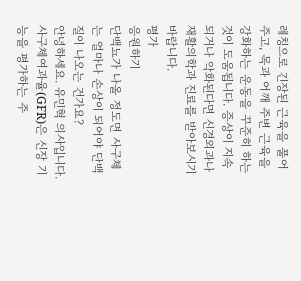레칭으로 긴장된 근육을 풀어주고, 목과 어깨 주변 근육을 강화하는 운동을 꾸준히 하는 것이 도움됩니다. 증상이 지속되거나 악화된다면 신경외과나 재활의학과 진료를 받아보시기 바랍니다.
평가
응원하기
단백뇨가 나올 정도면 사구체는 얼마나 손상이 되어야 단백질이 나오는 건가요?
안녕하세요. 유민혁 의사입니다.사구체여과율(GFR)은 신장 기능을 평가하는 주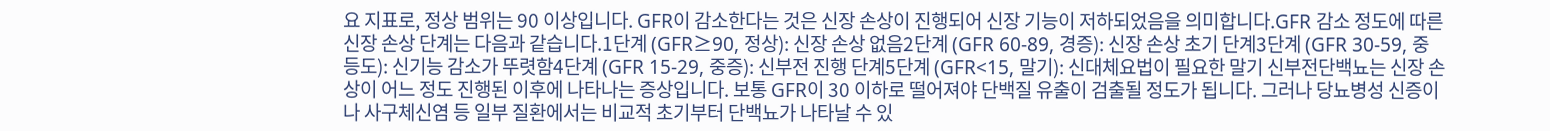요 지표로, 정상 범위는 90 이상입니다. GFR이 감소한다는 것은 신장 손상이 진행되어 신장 기능이 저하되었음을 의미합니다.GFR 감소 정도에 따른 신장 손상 단계는 다음과 같습니다.1단계 (GFR≥90, 정상): 신장 손상 없음2단계 (GFR 60-89, 경증): 신장 손상 초기 단계3단계 (GFR 30-59, 중등도): 신기능 감소가 뚜렷함4단계 (GFR 15-29, 중증): 신부전 진행 단계5단계 (GFR<15, 말기): 신대체요법이 필요한 말기 신부전단백뇨는 신장 손상이 어느 정도 진행된 이후에 나타나는 증상입니다. 보통 GFR이 30 이하로 떨어져야 단백질 유출이 검출될 정도가 됩니다. 그러나 당뇨병성 신증이나 사구체신염 등 일부 질환에서는 비교적 초기부터 단백뇨가 나타날 수 있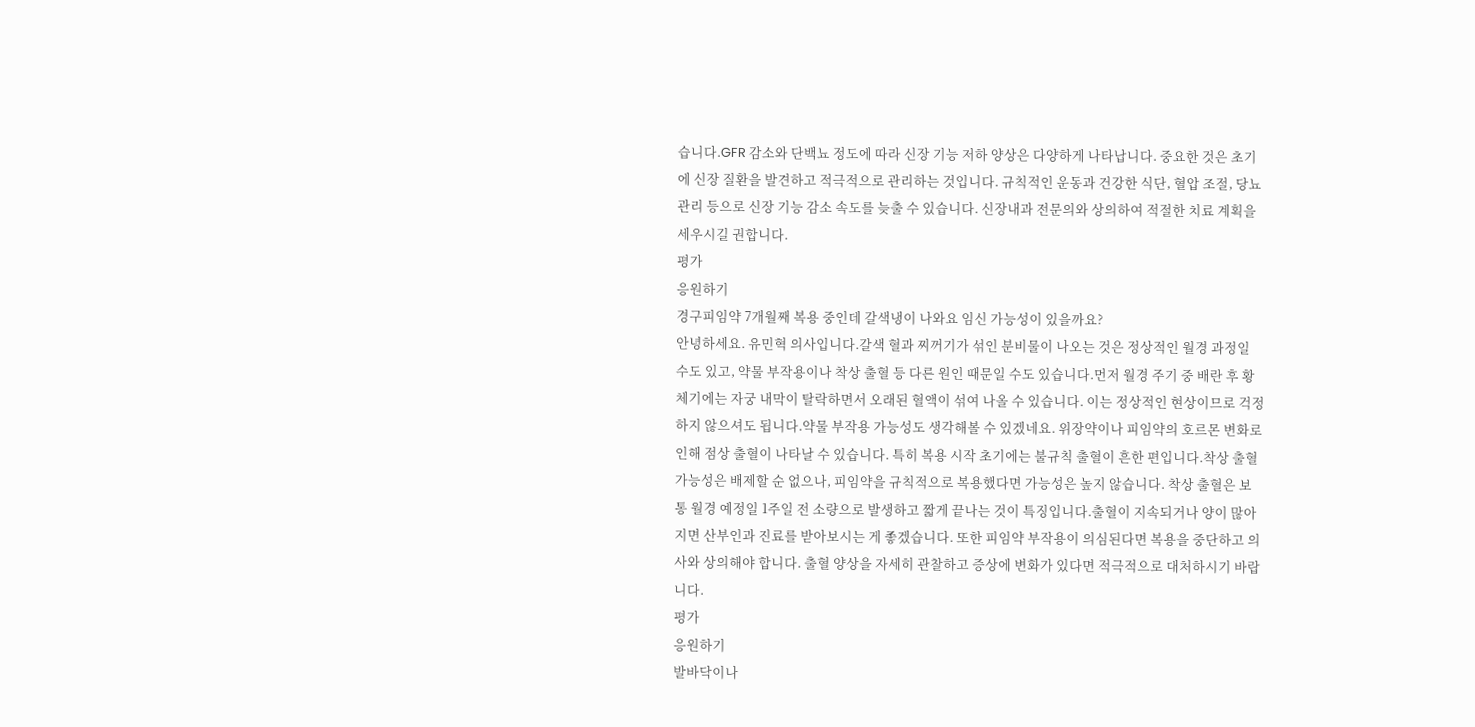습니다.GFR 감소와 단백뇨 정도에 따라 신장 기능 저하 양상은 다양하게 나타납니다. 중요한 것은 초기에 신장 질환을 발견하고 적극적으로 관리하는 것입니다. 규칙적인 운동과 건강한 식단, 혈압 조절, 당뇨 관리 등으로 신장 기능 감소 속도를 늦출 수 있습니다. 신장내과 전문의와 상의하여 적절한 치료 계획을 세우시길 권합니다.
평가
응원하기
경구피임약 7개월째 복용 중인데 갈색냉이 나와요 임신 가능성이 있을까요?
안녕하세요. 유민혁 의사입니다.갈색 혈과 찌꺼기가 섞인 분비물이 나오는 것은 정상적인 월경 과정일 수도 있고, 약물 부작용이나 착상 출혈 등 다른 원인 때문일 수도 있습니다.먼저 월경 주기 중 배란 후 황체기에는 자궁 내막이 탈락하면서 오래된 혈액이 섞여 나올 수 있습니다. 이는 정상적인 현상이므로 걱정하지 않으셔도 됩니다.약물 부작용 가능성도 생각해볼 수 있겠네요. 위장약이나 피임약의 호르몬 변화로 인해 점상 출혈이 나타날 수 있습니다. 특히 복용 시작 초기에는 불규칙 출혈이 흔한 편입니다.착상 출혈 가능성은 배제할 순 없으나, 피임약을 규칙적으로 복용했다면 가능성은 높지 않습니다. 착상 출혈은 보통 월경 예정일 1주일 전 소량으로 발생하고 짧게 끝나는 것이 특징입니다.출혈이 지속되거나 양이 많아지면 산부인과 진료를 받아보시는 게 좋겠습니다. 또한 피임약 부작용이 의심된다면 복용을 중단하고 의사와 상의해야 합니다. 출혈 양상을 자세히 관찰하고 증상에 변화가 있다면 적극적으로 대처하시기 바랍니다.
평가
응원하기
발바닥이나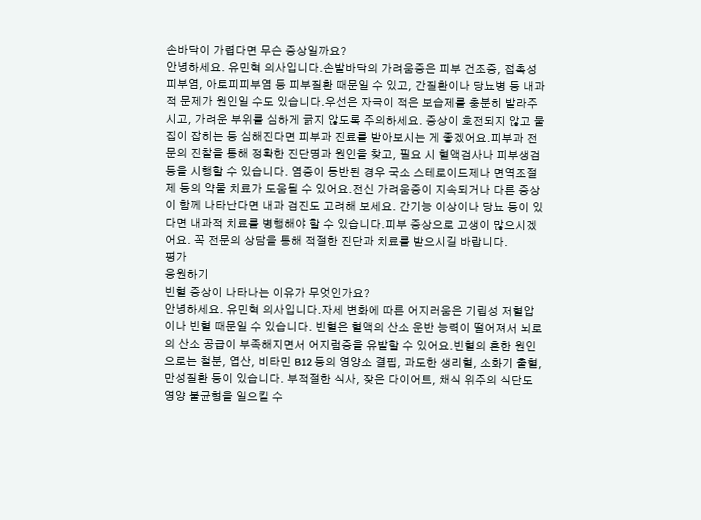손바닥이 가렵다면 무슨 증상일까요?
안녕하세요. 유민혁 의사입니다.손발바닥의 가려움증은 피부 건조증, 접촉성 피부염, 아토피피부염 등 피부질환 때문일 수 있고, 간질환이나 당뇨병 등 내과적 문제가 원인일 수도 있습니다.우선은 자극이 적은 보습제를 충분히 발라주시고, 가려운 부위를 심하게 긁지 않도록 주의하세요. 증상이 호전되지 않고 물집이 잡히는 등 심해진다면 피부과 진료를 받아보시는 게 좋겠어요.피부과 전문의 진찰을 통해 정확한 진단명과 원인을 찾고, 필요 시 혈액검사나 피부생검 등을 시행할 수 있습니다. 염증이 동반된 경우 국소 스테로이드제나 면역조절제 등의 약물 치료가 도움될 수 있어요.전신 가려움증이 지속되거나 다른 증상이 함께 나타난다면 내과 검진도 고려해 보세요. 간기능 이상이나 당뇨 등이 있다면 내과적 치료를 병행해야 할 수 있습니다.피부 증상으로 고생이 많으시겠어요. 꼭 전문의 상담을 통해 적절한 진단과 치료를 받으시길 바랍니다.
평가
응원하기
빈혈 증상이 나타나는 이유가 무엇인가요?
안녕하세요. 유민혁 의사입니다.자세 변화에 따른 어지러움은 기립성 저혈압이나 빈혈 때문일 수 있습니다. 빈혈은 혈액의 산소 운반 능력이 떨어져서 뇌로의 산소 공급이 부족해지면서 어지럼증을 유발할 수 있어요.빈혈의 흔한 원인으로는 철분, 엽산, 비타민 B12 등의 영양소 결핍, 과도한 생리혈, 소화기 출혈, 만성질환 등이 있습니다. 부적절한 식사, 잦은 다이어트, 채식 위주의 식단도 영양 불균형을 일으킬 수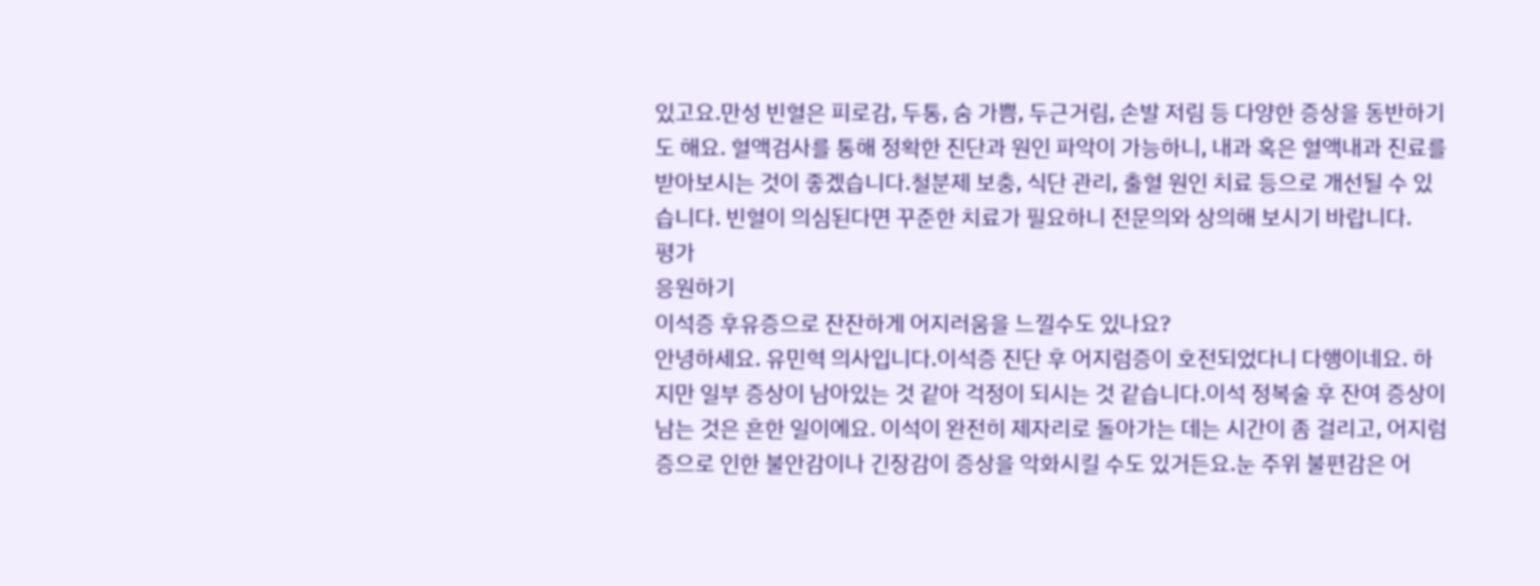있고요.만성 빈혈은 피로감, 두통, 숨 가쁨, 두근거림, 손발 저림 등 다양한 증상을 동반하기도 해요. 혈액검사를 통해 정확한 진단과 원인 파악이 가능하니, 내과 혹은 혈액내과 진료를 받아보시는 것이 좋겠습니다.철분제 보충, 식단 관리, 출혈 원인 치료 등으로 개선될 수 있습니다. 빈혈이 의심된다면 꾸준한 치료가 필요하니 전문의와 상의해 보시기 바랍니다.
평가
응원하기
이석증 후유증으로 잔잔하게 어지러움을 느낄수도 있나요?
안녕하세요. 유민혁 의사입니다.이석증 진단 후 어지럼증이 호전되었다니 다행이네요. 하지만 일부 증상이 남아있는 것 같아 걱정이 되시는 것 같습니다.이석 정복술 후 잔여 증상이 남는 것은 흔한 일이에요. 이석이 완전히 제자리로 돌아가는 데는 시간이 좀 걸리고, 어지럼증으로 인한 불안감이나 긴장감이 증상을 악화시킬 수도 있거든요.눈 주위 불편감은 어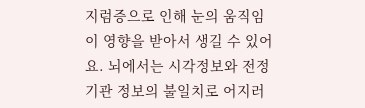지럼증으로 인해 눈의 움직임이 영향을 받아서 생길 수 있어요. 뇌에서는 시각정보와 전정기관 정보의 불일치로 어지러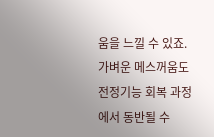움을 느낄 수 있죠. 가벼운 메스꺼움도 전정기능 회복 과정에서 동반될 수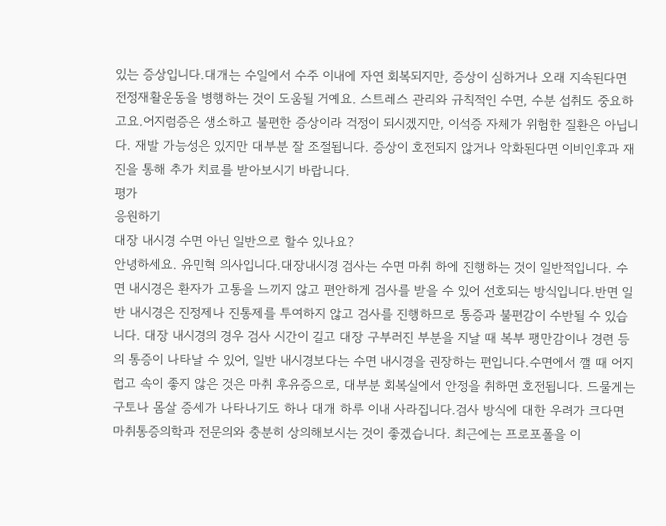있는 증상입니다.대개는 수일에서 수주 이내에 자연 회복되지만, 증상이 심하거나 오래 지속된다면 전정재활운동을 병행하는 것이 도움될 거예요. 스트레스 관리와 규칙적인 수면, 수분 섭취도 중요하고요.어지럼증은 생소하고 불편한 증상이라 걱정이 되시겠지만, 이석증 자체가 위험한 질환은 아닙니다. 재발 가능성은 있지만 대부분 잘 조절됩니다. 증상이 호전되지 않거나 악화된다면 이비인후과 재진을 통해 추가 치료를 받아보시기 바랍니다.
평가
응원하기
대장 내시경 수면 아닌 일반으로 할수 있나요?
안녕하세요. 유민혁 의사입니다.대장내시경 검사는 수면 마취 하에 진행하는 것이 일반적입니다. 수면 내시경은 환자가 고통을 느끼지 않고 편안하게 검사를 받을 수 있어 선호되는 방식입니다.반면 일반 내시경은 진정제나 진통제를 투여하지 않고 검사를 진행하므로 통증과 불편감이 수반될 수 있습니다. 대장 내시경의 경우 검사 시간이 길고 대장 구부러진 부분을 지날 때 복부 팽만감이나 경련 등의 통증이 나타날 수 있어, 일반 내시경보다는 수면 내시경을 권장하는 편입니다.수면에서 깰 때 어지럽고 속이 좋지 않은 것은 마취 후유증으로, 대부분 회복실에서 안정을 취하면 호전됩니다. 드물게는 구토나 몸살 증세가 나타나기도 하나 대개 하루 이내 사라집니다.검사 방식에 대한 우려가 크다면 마취통증의학과 전문의와 충분히 상의해보시는 것이 좋겠습니다. 최근에는 프로포폴을 이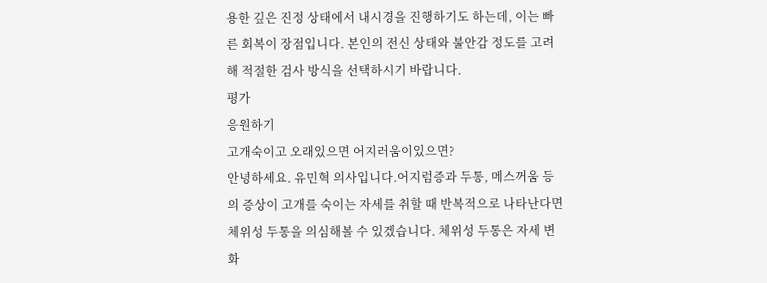용한 깊은 진정 상태에서 내시경을 진행하기도 하는데, 이는 빠른 회복이 장점입니다. 본인의 전신 상태와 불안감 정도를 고려해 적절한 검사 방식을 선택하시기 바랍니다.
평가
응원하기
고개숙이고 오래있으면 어지러움이있으면?
안녕하세요. 유민혁 의사입니다.어지럼증과 두통, 메스꺼움 등의 증상이 고개를 숙이는 자세를 취할 때 반복적으로 나타난다면 체위성 두통을 의심해볼 수 있겠습니다. 체위성 두통은 자세 변화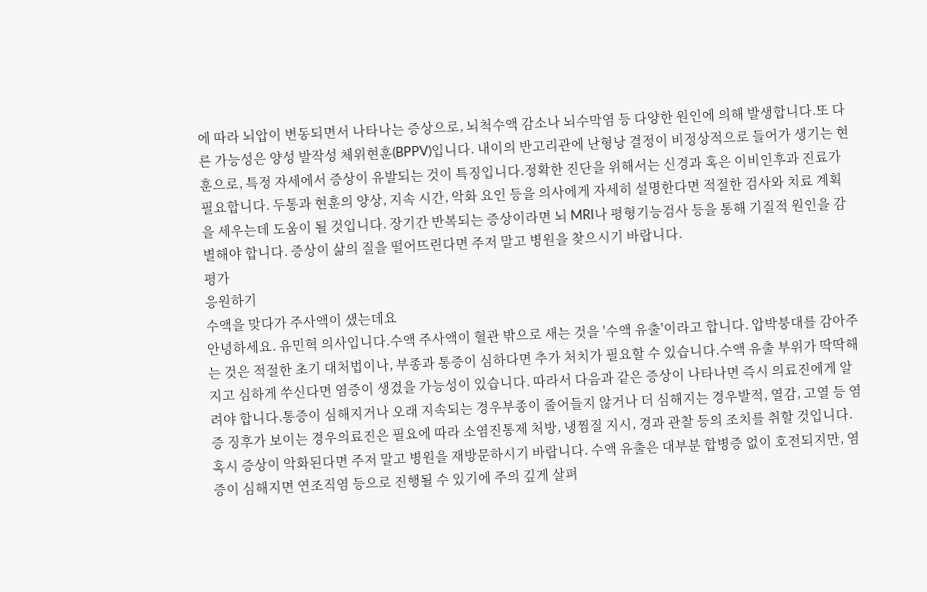에 따라 뇌압이 변동되면서 나타나는 증상으로, 뇌척수액 감소나 뇌수막염 등 다양한 원인에 의해 발생합니다.또 다른 가능성은 양성 발작성 체위현훈(BPPV)입니다. 내이의 반고리관에 난형낭 결정이 비정상적으로 들어가 생기는 현훈으로, 특정 자세에서 증상이 유발되는 것이 특징입니다.정확한 진단을 위해서는 신경과 혹은 이비인후과 진료가 필요합니다. 두통과 현훈의 양상, 지속 시간, 악화 요인 등을 의사에게 자세히 설명한다면 적절한 검사와 치료 계획을 세우는데 도움이 될 것입니다. 장기간 반복되는 증상이라면 뇌 MRI나 평형기능검사 등을 통해 기질적 원인을 감별해야 합니다. 증상이 삶의 질을 떨어뜨린다면 주저 말고 병원을 찾으시기 바랍니다.
평가
응원하기
수액을 맞다가 주사액이 샜는데요
안녕하세요. 유민혁 의사입니다.수액 주사액이 혈관 밖으로 새는 것을 '수액 유출'이라고 합니다. 압박붕대를 감아주는 것은 적절한 초기 대처법이나, 부종과 통증이 심하다면 추가 처치가 필요할 수 있습니다.수액 유출 부위가 딱딱해지고 심하게 쑤신다면 염증이 생겼을 가능성이 있습니다. 따라서 다음과 같은 증상이 나타나면 즉시 의료진에게 알려야 합니다.통증이 심해지거나 오래 지속되는 경우부종이 줄어들지 않거나 더 심해지는 경우발적, 열감, 고열 등 염증 징후가 보이는 경우의료진은 필요에 따라 소염진통제 처방, 냉찜질 지시, 경과 관찰 등의 조치를 취할 것입니다. 혹시 증상이 악화된다면 주저 말고 병원을 재방문하시기 바랍니다. 수액 유출은 대부분 합병증 없이 호전되지만, 염증이 심해지면 연조직염 등으로 진행될 수 있기에 주의 깊게 살펴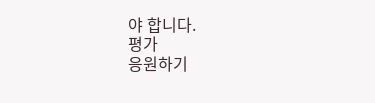야 합니다.
평가
응원하기